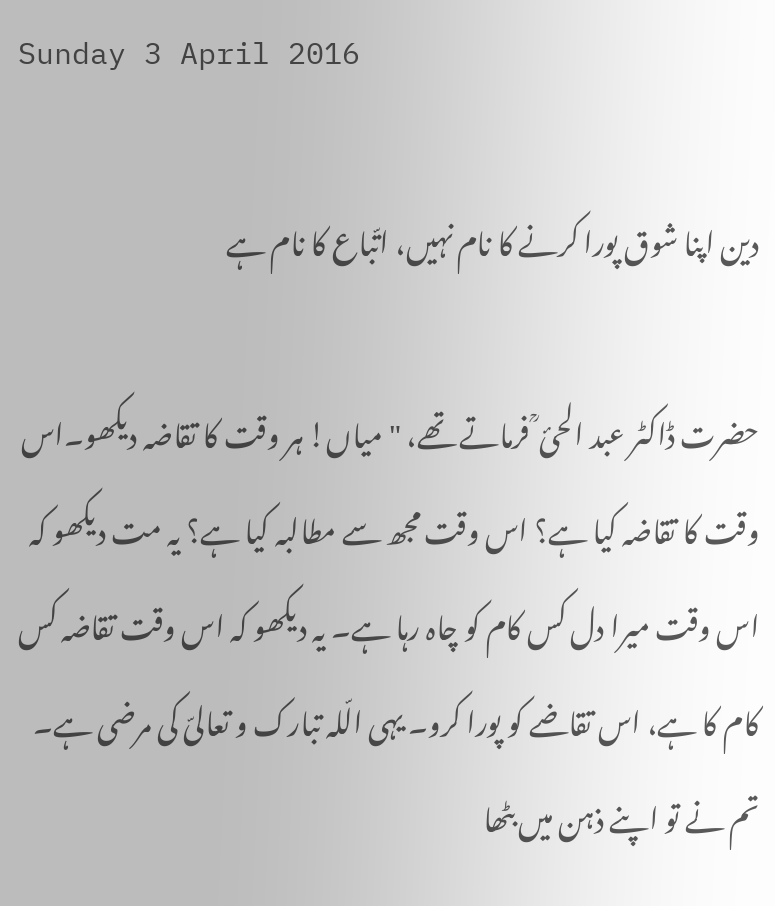Sunday 3 April 2016

دین اپنا شوق پورا کرنے کا نام نہیں، اتّباع کا نام ہے

حضرت ڈاکٹر عبد الحئ ؒ فرماتے تھے، "میاں! ہر وقت کا تقاضہ دیکھو۔اس وقت کا تقاضہ کیا ہے؟ اس وقت مجھ سے مطالبہ کیا ہے؟ یہ مت دیکھو کہ اس وقت میرا دل کس کام کو چاہ رہا ہے۔ یہ دیکھو کہ اس وقت تقاضہ کس کام کا ہے، اس تقاضے کو پورا کرو۔ یہی الّلہ تبارک و تعالیّ کی مرضی ہے۔ تم نے تو اپنے ذہن میں بٹھا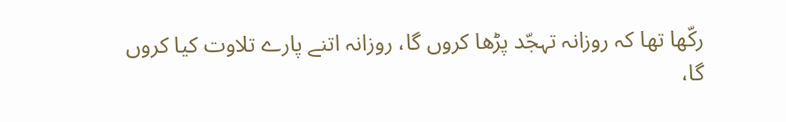رکّھا تھا کہ روزانہ تہجّد پڑھا کروں گا، روزانہ اتنے پارے تلاوت کیا کروں گا،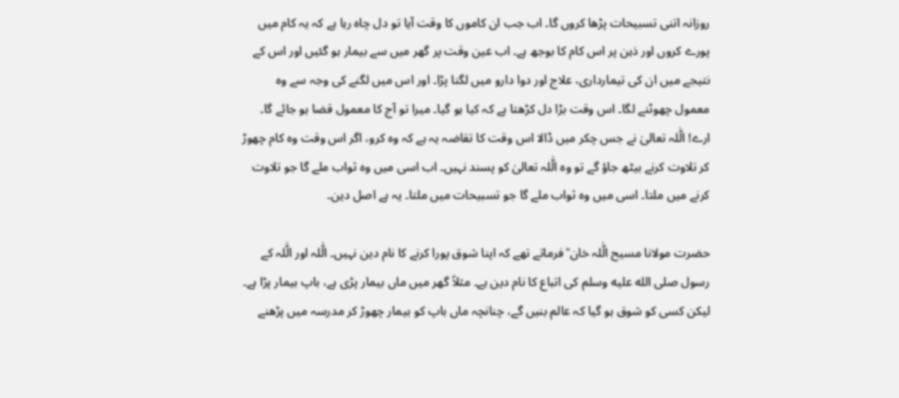روزانہ اتنی تسبیحات پڑھا کروں گا۔ اب جب ان کاموں کا وقت آیا تو دل چاہ رہا ہے کہ یہ کام میں پورے کروں اور ذہن پر اس کام کا بوجھ ہے۔ اب عین وقت پر گھر میں سے بیمار ہو گئیں اور اس کے نتیجے میں ان کی تیمارداری، علاج اور دوا دارو میں لگنا پڑا۔ اور اس میں لگنے کی وجہ سے وہ معمول چھوٹنے لگا۔ اس وقت بڑا دل کڑھتا ہے کہ کیا ہو گیا۔ میرا تو آج کا معمول قضا ہو جائے گا۔ ارے! الّٰلہ تعالیٰ نے جس چکر میں ڈالا اس وقت کا تقاضہ یہ ہے کہ وہ کرو، اگر اس وقت وہ کام چھوڑ کر تلاوت کرنے بیٹھ جاؤ گے تو وہ الّٰلہ تعالیٰ کو پسند نہیں۔ اب اسی میں وہ ثواب ملے گا جو تلاوت کرنے میں ملتا۔ اسی میں وہ ثواب ملے گا جو تسبیحات میں ملتا۔ یہ ہے اصل دین۔

حضرت مولانا مسیح الّٰلہ خان ؒ فرماتے تھے کہ اپنا شوق پورا کرنے کا نام دین نہیں۔ الّٰلہ اور الّٰلہ کے رسول صلى الله عليه وسلم کی اتباع کا نام دین ہے۔ مثلاً گھر میں ماں بیمار پڑی ہے، باپ بیمار پڑا ہے۔ لیکن کسی کو شوق ہو گیا کہ عالم بنیں گے، چنانچہ ماں باپ کو بیمار چھوڑ کر مدرسہ میں پڑھنے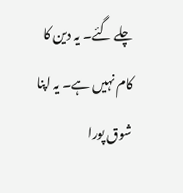چلے گئے۔ یہ دین کا کام نہیں ہے۔ یہ اپنا شوق پورا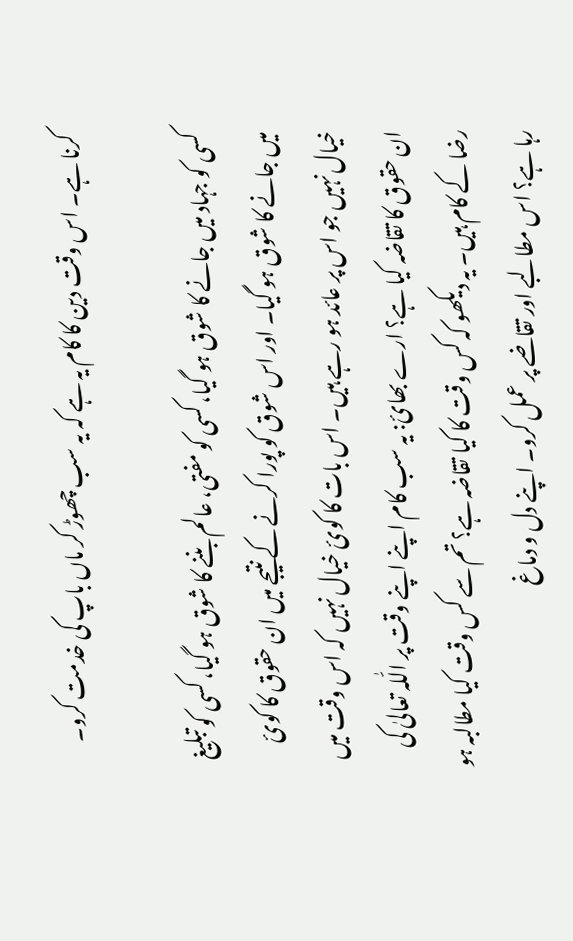کرنا ہے۔ اس وقت دین کا کام یہ ہے کہ یہ سب چھوڑ کر ماں باپ کی خدمت کرو۔

کسی کو جہاد میں جانے کا شوق ہو گیا، کسی کو مفتی، عالم بننے کا شوق ہو گیا، کسی کو تبلیغ میں جانے کا شوق ہو گیا۔ اور اس شوق کو پورا کرنے کے نتیجے میں ان حقوق کا کوئ خیال نہیں جو اس پر عائد ہو رہے ہیں۔ اس بات کا کوئ خیال نہیں کہ اس وقت میں ان حقوق کا تقاضہ کیا ہے؟ ارے بھائ: یہ سب کام اپنے اپنے وقت پر الّٰلہ تعالیٰ کی رضا کے کام ہیں۔ یہ دیکھو کہ کس وقت کا کیا تقاضہ ہے؟ تم سے کس وقت کیا مطالبہ ہو رہا ہے؟ اس مطالبے اور تقاضے پر عمل کرو۔ اپنے دل و دماغ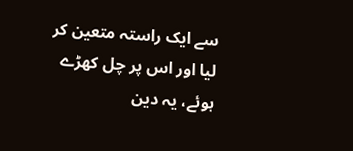سے ایک راستہ متعین کر لیا اور اس پر چل کھڑے ہوئے، یہ دین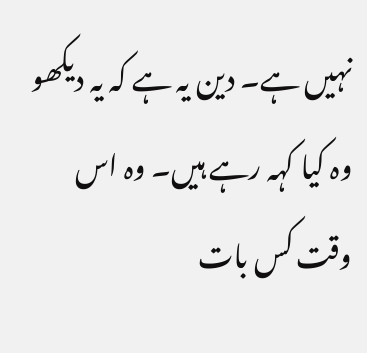نہیں ہے۔ دین یہ ہے کہ یہ دیکھو وہ کیا کہہ رہے ہیں۔ وہ اس وقت کس بات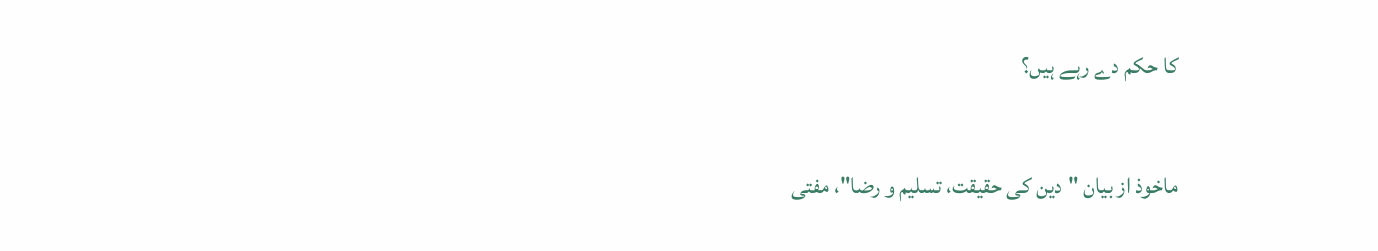کا حکم دے رہے ہیں؟

ماخوذ از بیان "دین کی حقیقت، تسلیم و رضا"، مفتی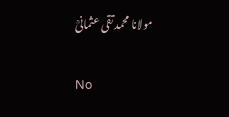مولانا محمد تقی عثمانیؒ

No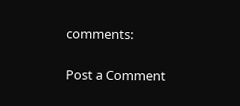comments:

Post a Comment